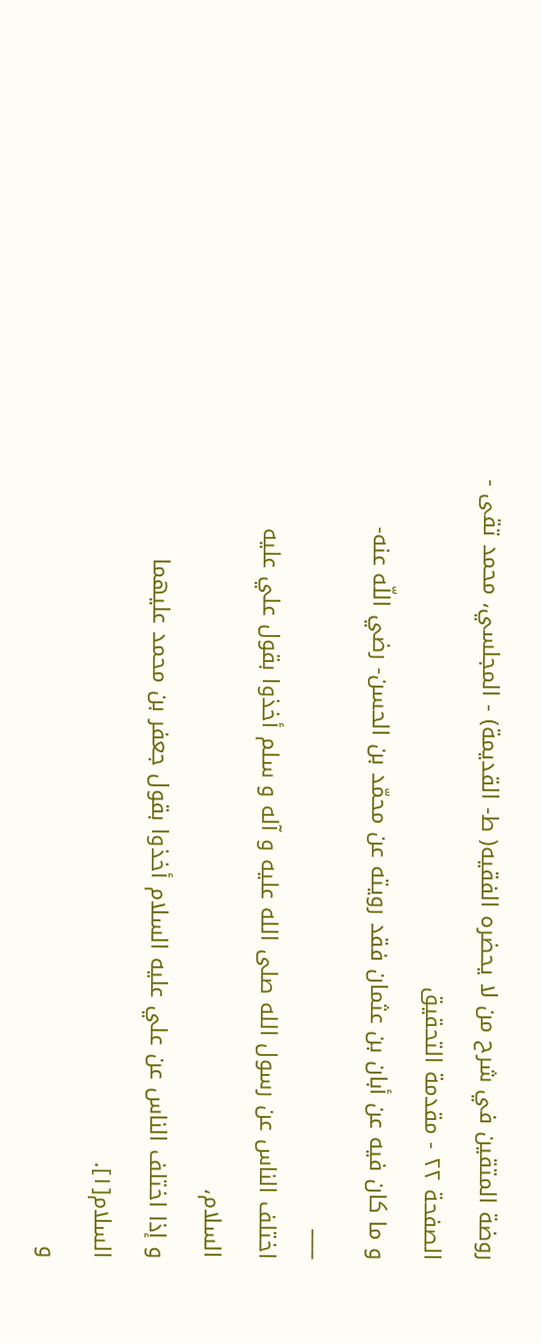روضة المتقين في شرح من لا يحضره الفقيه( ط- القديمة) - المجلسي، محمد تقى - الصفحة ٢٢ - مقدمة التحقيق
و ما كان فيه عن أبان بن عثمان فقد رويته عن محمّد بن الحسن- رضي اللّه عنه-
___
اختلف الناس عن رسول الله صلى الله عليه و آله و سلم أخذوا بقول علي عليه السلام،
و إذا اختلف الناس عن علي عليه السلام أخذوا بقول جعفر بن محمد عليهما السلام[١].
و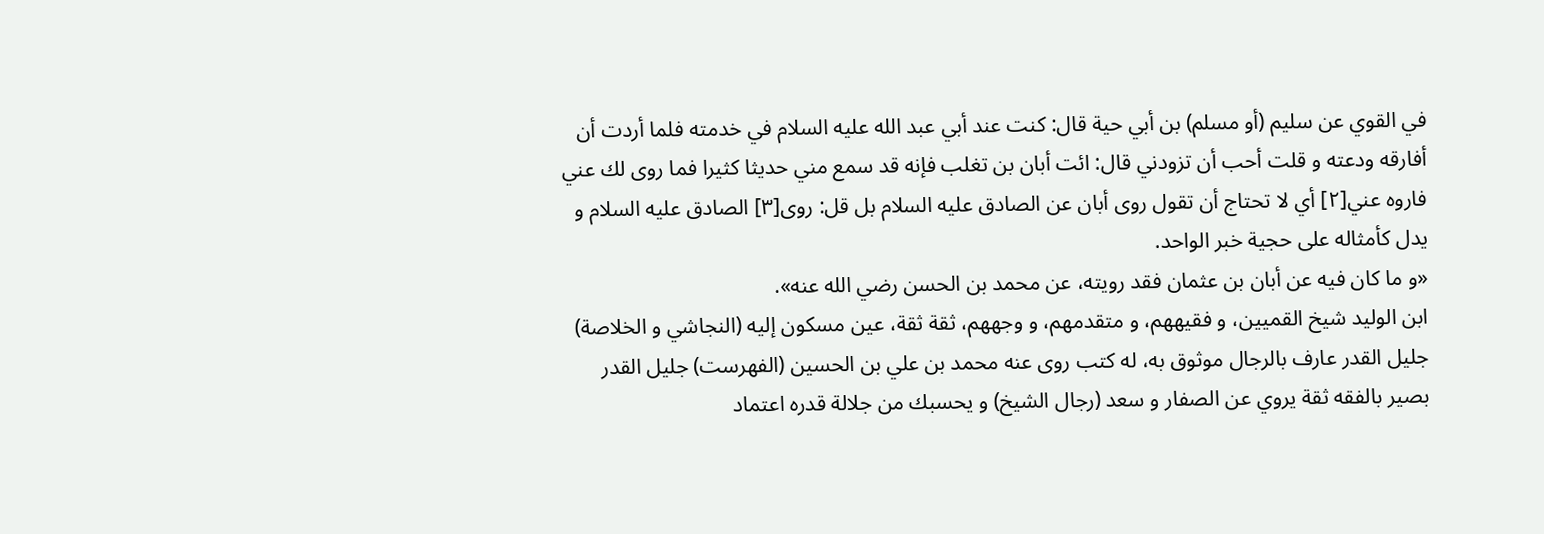في القوي عن سليم (أو مسلم) بن أبي حية قال: كنت عند أبي عبد الله عليه السلام في خدمته فلما أردت أن أفارقه ودعته و قلت أحب أن تزودني قال: ائت أبان بن تغلب فإنه قد سمع مني حديثا كثيرا فما روى لك عني فاروه عني[٢] أي لا تحتاج أن تقول روى أبان عن الصادق عليه السلام بل قل: روى[٣] الصادق عليه السلام و يدل كأمثاله على حجية خبر الواحد.
«و ما كان فيه عن أبان بن عثمان فقد رويته، عن محمد بن الحسن رضي الله عنه».
ابن الوليد شيخ القميين، و فقيههم، و متقدمهم، و وجههم، ثقة ثقة، عين مسكون إليه (النجاشي و الخلاصة) جليل القدر عارف بالرجال موثوق به، له كتب روى عنه محمد بن علي بن الحسين (الفهرست) جليل القدر بصير بالفقه ثقة يروي عن الصفار و سعد (رجال الشيخ) و يحسبك من جلالة قدره اعتماد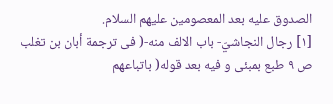الصدوق عليه بعد المعصومين عليهم السلام.
[١] رجال النجاشيّ- باب الالف منه-( فى ترجمة أبان بن تغلب ص ٩ طبع بمبئى و فيه بعد قوله( باتباعهم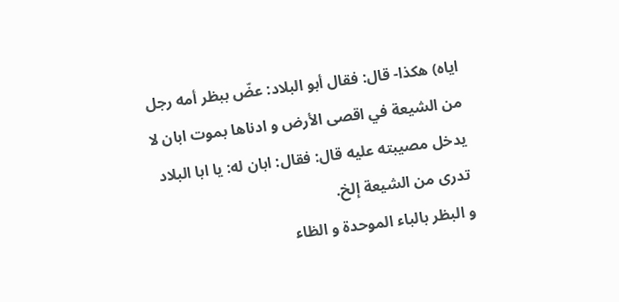اياه) هكذا- قال: فقال أبو البلاد: عضّ ببظر أمه رجل من الشيعة في اقصى الأرض و ادناها بموت ابان لا يدخل مصيبته عليه قال: فقال: ابان له: يا ابا البلاد تدرى من الشيعة إلخ.
و البظر بالباء الموحدة و الظاء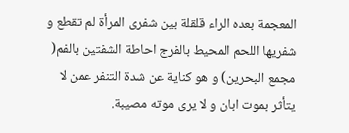المعجمة بعده الراء قلقلة بين شفرى المرأة لم تقطع و شفريها اللحم المحيط بالفرج احاطة الشفتين بالفم( مجمع البحرين) و هو كناية عن شدة التنفر عمن لا يتأثر بموت ابان و لا يرى موته مصيبة.